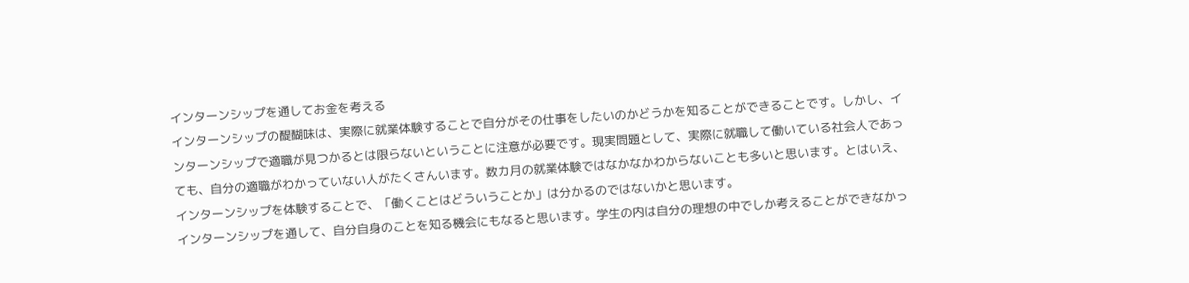インターンシップを通してお金を考える
インターンシップの醍醐味は、実際に就業体験することで自分がその仕事をしたいのかどうかを知ることができることです。しかし、インターンシップで適職が見つかるとは限らないということに注意が必要です。現実問題として、実際に就職して働いている社会人であっても、自分の適職がわかっていない人がたくさんいます。数カ月の就業体験ではなかなかわからないことも多いと思います。とはいえ、インターンシップを体験することで、「働くことはどういうことか」は分かるのではないかと思います。
インターンシップを通して、自分自身のことを知る機会にもなると思います。学生の内は自分の理想の中でしか考えることができなかっ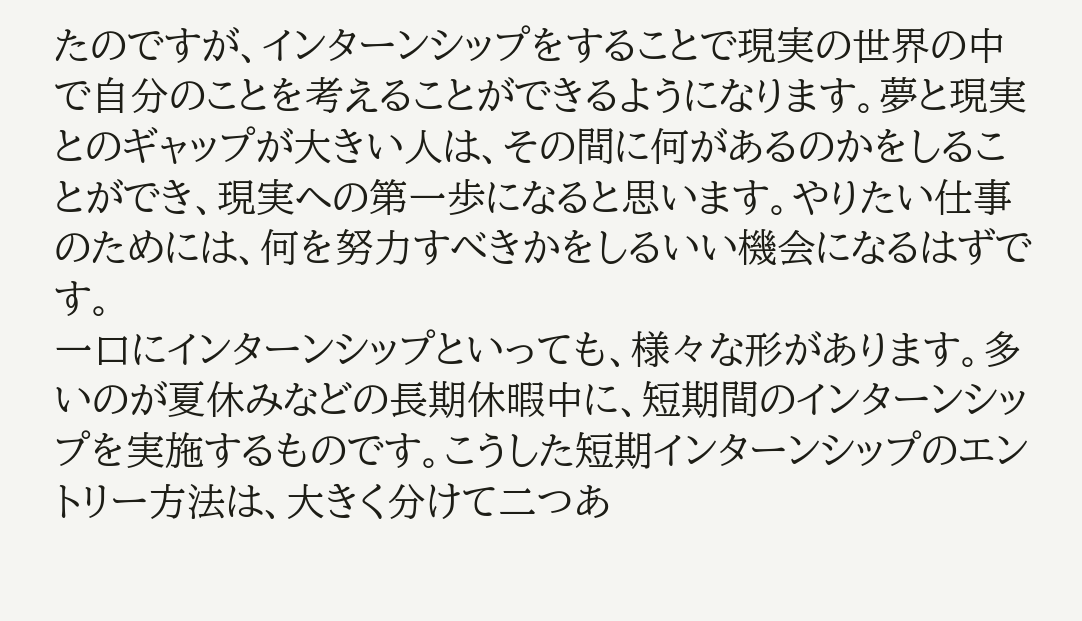たのですが、インターンシップをすることで現実の世界の中で自分のことを考えることができるようになります。夢と現実とのギャップが大きい人は、その間に何があるのかをしることができ、現実への第一歩になると思います。やりたい仕事のためには、何を努力すべきかをしるいい機会になるはずです。
一口にインターンシップといっても、様々な形があります。多いのが夏休みなどの長期休暇中に、短期間のインターンシップを実施するものです。こうした短期インターンシップのエントリー方法は、大きく分けて二つあ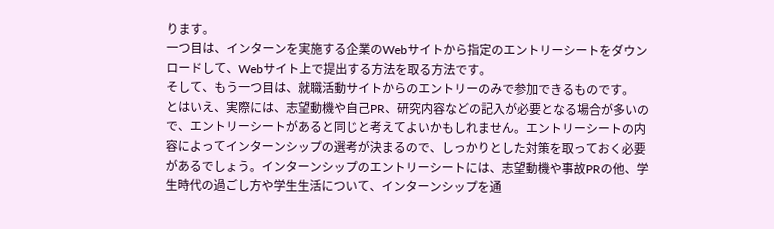ります。
一つ目は、インターンを実施する企業のWebサイトから指定のエントリーシートをダウンロードして、Webサイト上で提出する方法を取る方法です。
そして、もう一つ目は、就職活動サイトからのエントリーのみで参加できるものです。
とはいえ、実際には、志望動機や自己PR、研究内容などの記入が必要となる場合が多いので、エントリーシートがあると同じと考えてよいかもしれません。エントリーシートの内容によってインターンシップの選考が決まるので、しっかりとした対策を取っておく必要があるでしょう。インターンシップのエントリーシートには、志望動機や事故PRの他、学生時代の過ごし方や学生生活について、インターンシップを通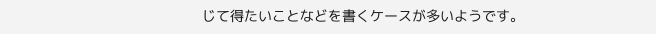じて得たいことなどを書くケースが多いようです。